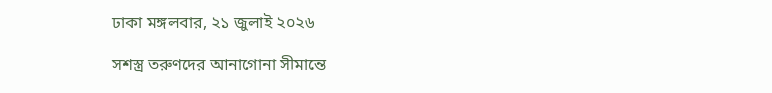ঢাকা মঙ্গলবার, ২১ জুলাই ২০২৬

সশস্ত্র তরুণদের আনাগোনা সীমান্তে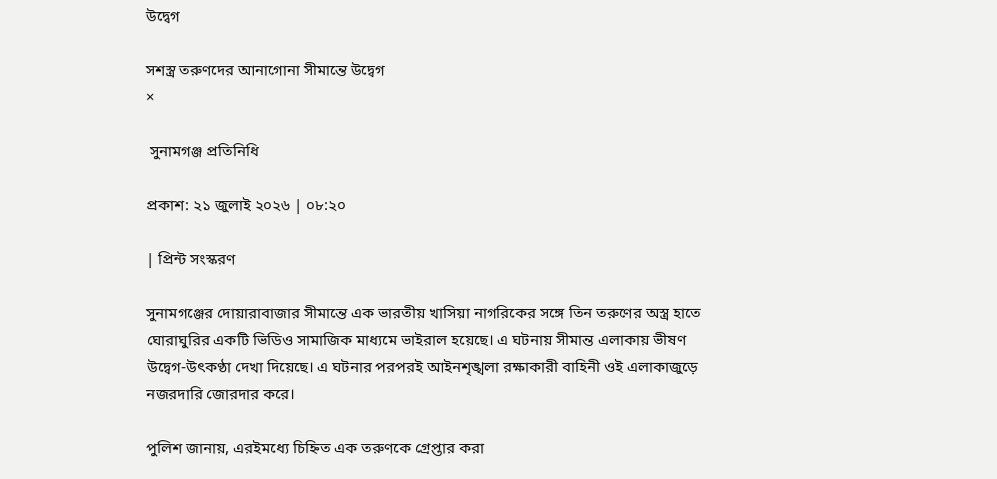উদ্বেগ

সশস্ত্র তরুণদের আনাগোনা সীমান্তে উদ্বেগ
×

 সুনামগঞ্জ প্রতিনিধি

প্রকাশ: ২১ জুলাই ২০২৬ | ০৮:২০

| প্রিন্ট সংস্করণ

সুনামগঞ্জের দোয়ারাবাজার সীমান্তে এক ভারতীয় খাসিয়া নাগরিকের সঙ্গে তিন তরুণের অস্ত্র হাতে ঘোরাঘুরির একটি ভিডিও সামাজিক মাধ্যমে ভাইরাল হয়েছে। এ ঘটনায় সীমান্ত এলাকায় ভীষণ উদ্বেগ-উৎকণ্ঠা দেখা দিয়েছে। এ ঘটনার পরপরই আইনশৃঙ্খলা রক্ষাকারী বাহিনী ওই এলাকাজুড়ে নজরদারি জোরদার করে।

পুলিশ জানায়, এরইমধ্যে চিহ্নিত এক তরুণকে গ্রেপ্তার করা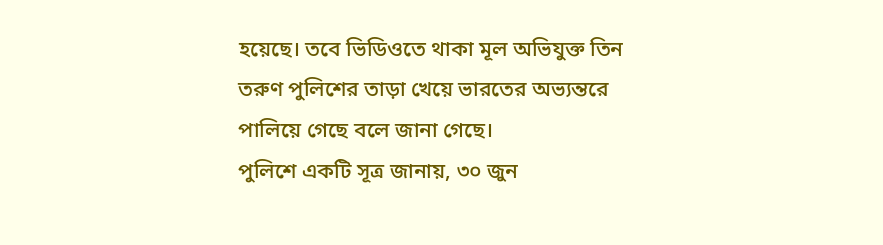হয়েছে। তবে ভিডিওতে থাকা মূল অভিযুক্ত তিন তরুণ পুলিশের তাড়া খেয়ে ভারতের অভ্যন্তরে পালিয়ে গেছে বলে জানা গেছে।
পুলিশে একটি সূত্র জানায়, ৩০ জুন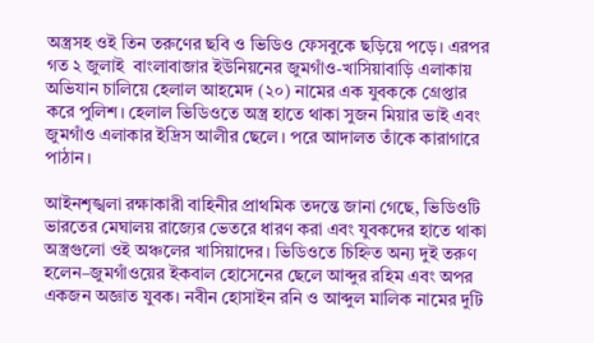অস্ত্রসহ ওই তিন তরুণের ছবি ও ভিডিও ফেসবুকে ছড়িয়ে পড়ে। এরপর গত ২ জুলাই  বাংলাবাজার ইউনিয়নের জুমগাঁও-খাসিয়াবাড়ি এলাকায় অভিযান চালিয়ে হেলাল আহমেদ (২০) নামের এক যুবককে গ্রেপ্তার করে পুলিশ। হেলাল ভিডিওতে অস্ত্র হাতে থাকা সুজন মিয়ার ভাই এবং জুমগাঁও এলাকার ইদ্রিস আলীর ছেলে। পরে আদালত তাঁকে কারাগারে পাঠান।

আইনশৃঙ্খলা রক্ষাকারী বাহিনীর প্রাথমিক তদন্তে জানা গেছে, ভিডিওটি ভারতের মেঘালয় রাজ্যের ভেতরে ধারণ করা এবং যুবকদের হাতে থাকা অস্ত্রগুলো ওই অঞ্চলের খাসিয়াদের। ভিডিওতে চিহ্নিত অন্য দুই তরুণ হলেন–জুমগাঁওয়ের ইকবাল হোসেনের ছেলে আব্দুর রহিম এবং অপর একজন অজ্ঞাত যুবক। নবীন হোসাইন রনি ও আব্দুল মালিক নামের দুটি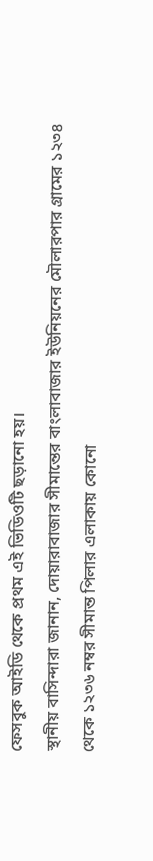ফেসবুক আইডি থেকে প্রথম এই ভিডিওটি ছড়ানো হয়।
স্থানীয় বাসিন্দারা জানান, দোয়ারাবাজার সীমান্তের বাংলাবাজার ইউনিয়নের মৌলারপার গ্রামের ১২৩৪ থেকে ১২৩৬ নম্বর সীমান্ত পিলার এলাকায় কোনো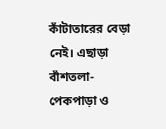কাঁটাতারের বেড়া নেই। এছাড়া বাঁশতলা-পেকপাড়া ও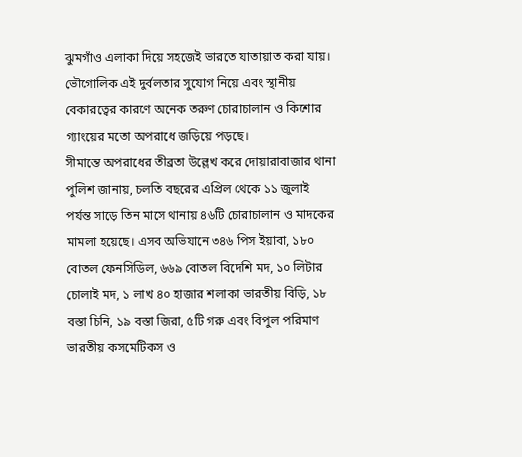ঝুমগাঁও এলাকা দিয়ে সহজেই ভারতে যাতায়াত করা যায়। ভৌগোলিক এই দুর্বলতার সুযোগ নিয়ে এবং স্থানীয় বেকারত্বের কারণে অনেক তরুণ চোরাচালান ও কিশোর গ্যাংয়ের মতো অপরাধে জড়িয়ে পড়ছে।
সীমান্তে অপরাধের তীব্রতা উল্লেখ করে দোয়ারাবাজার থানা পুলিশ জানায়, চলতি বছরের এপ্রিল থেকে ১১ জুলাই পর্যন্ত সাড়ে তিন মাসে থানায় ৪৬টি চোরাচালান ও মাদকের মামলা হয়েছে। এসব অভিযানে ৩৪৬ পিস ইয়াবা, ১৮০ বোতল ফেনসিডিল, ৬৬৯ বোতল বিদেশি মদ, ১০ লিটার চোলাই মদ, ১ লাখ ৪০ হাজার শলাকা ভারতীয় বিড়ি, ১৮ বস্তা চিনি, ১৯ বস্তা জিরা, ৫টি গরু এবং বিপুল পরিমাণ ভারতীয় কসমেটিকস ও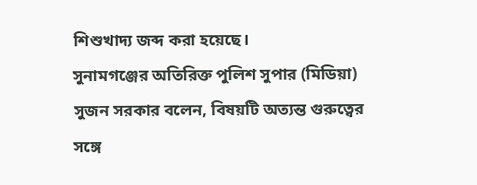শিশুখাদ্য জব্দ করা হয়েছে।
সুনামগঞ্জের অতিরিক্ত পুলিশ সুপার (মিডিয়া) সুজন সরকার বলেন, বিষয়টি অত্যন্ত গুরুত্বের সঙ্গে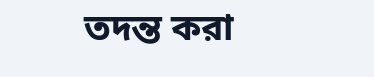তদন্ত করা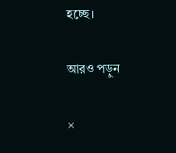হচ্ছে।

আরও পড়ুন

×